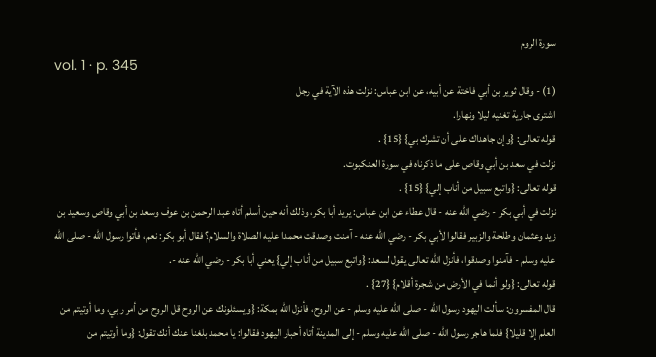سورة الروم
vol. 1 · p. 345
(1) - وقال ثوير بن أبي فاختة عن أبيه، عن ابن عباس: نزلت هذه الآية في رجل
اشترى جارية تغنيه ليلا ونهارا.
قوله تعالى: {وإن جاهداك على أن تشرك بي} {15} .
نزلت في سعد بن أبي وقاص على ما ذكرناه في سورة العنكبوت.
قوله تعالى: {واتبع سبيل من أناب إلي} {15} .
نزلت في أبي بكر - رضي الله عنه - قال عطاء عن ابن عباس: يريد أبا بكر، وذلك أنه حين أسلم أتاه عبد الرحمن بن عوف وسعد بن أبي وقاص وسعيد بن زيد وعثمان وطلحة والزبير فقالوا لأبي بكر - رضي الله عنه - آمنت وصدقت محمدا عليه الصلاة والسلام؟ فقال أبو بكر: نعم، فأتوا رسول الله - صلى الله عليه وسلم - فآمنوا وصدقوا، فأنزل الله تعالى يقول لسعد: {واتبع سبيل من أناب إلي} يعني أبا بكر - رضي الله عنه -.
قوله تعالى: {ولو أنما في الأرض من شجرة أقلام} {27} .
قال المفسرون: سألت اليهود رسول الله - صلى الله عليه وسلم - عن الروح، فأنزل الله بمكة: {ويسئلونك عن الروح قل الروح من أمر ربي، وما أوتيتم من العلم إلا قليلا} فلما هاجر رسول الله - صلى الله عليه وسلم - إلى المدينة أتاه أحبار اليهود فقالوا: يا محمد بلغنا عنك أنك تقول: {وما أوتيتم من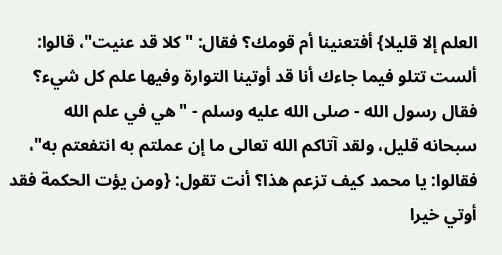العلم إلا قليلا} أفتعنينا أم قومك؟ فقال: "كلا قد عنيت"، قالوا: ألست تتلو فيما جاءك أنا قد أوتينا التوارة وفيها علم كل شيء؟ فقال رسول الله - صلى الله عليه وسلم - "هي في علم الله سبحانه قليل، ولقد آتاكم الله تعالى ما إن عملتم به انتفعتم به"، فقالوا: يا محمد كيف تزعم هذا؟ أنت تقول: {ومن يؤت الحكمة فقد أوتي خيرا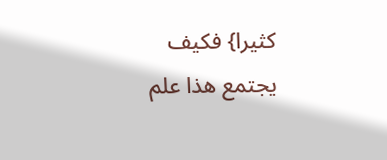كثيرا} فكيف يجتمع هذا علم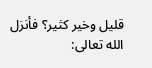قليل وخير كثير؟ فأنزل الله تعالى: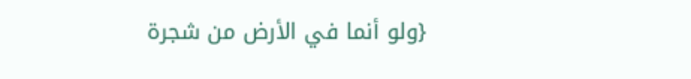{ولو أنما في الأرض من شجرة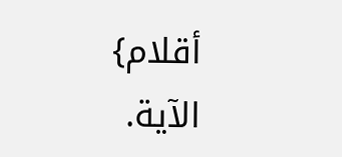أقلام} الآية.